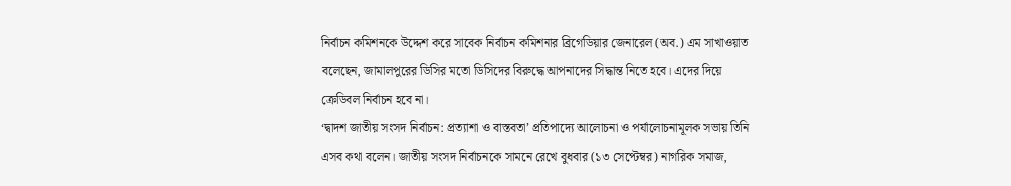নির্বাচন কমিশনকে উদ্দেশ করে সাবেক নির্বাচন কমিশনার ব্রিগেডিয়ার জেনারেল (অব.) এম সাখাওয়াত বলেছেন, জামালপুরের ডিসির মতো ডিসিদের বিরুদ্ধে আপনাদের সিদ্ধান্ত নিতে হবে। এদের দিয়ে ক্রেডিবল নির্বাচন হবে না।
‘দ্বাদশ জাতীয় সংসদ নির্বাচন: প্রত্যাশা ও বাস্তবতা’ প্রতিপাদ্যে আলোচনা ও পর্যালোচনামূলক সভায় তিনি এসব কথা বলেন। জাতীয় সংসদ নির্বাচনকে সামনে রেখে বুধবার (১৩ সেপ্টেম্বর) নাগরিক সমাজ,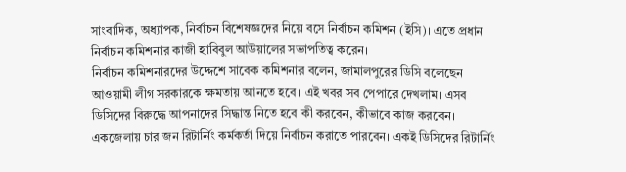সাংবাদিক, অধ্যাপক, নির্বাচন বিশেষজ্ঞদের নিয়ে বসে নির্বাচন কমিশন (ইসি)। এতে প্রধান নির্বাচন কমিশনার কাজী হাবিবুল আউয়ালের সভাপতিত্ব করেন।
নির্বাচন কমিশনারদের উদ্দেশে সাবেক কমিশনার বলেন, জামালপুরের ডিসি বলেছেন আওয়ামী লীগ সরকারকে ক্ষমতায় আনতে হবে। এই খবর সব পেপারে দেখলাম। এসব ডিসিদের বিরুদ্ধে আপনাদের সিদ্ধান্ত নিতে হবে কী করবেন, কীভাবে কাজ করবেন। একজেলায় চার জন রিটার্নিং কর্মকর্তা দিয়ে নির্বাচন করাতে পারবেন। একই ডিসিদের রিটার্নিং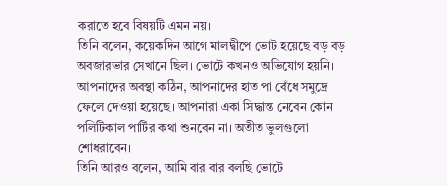করাতে হবে বিষয়টি এমন নয়।
তিনি বলেন, কয়েকদিন আগে মালদ্বীপে ভোট হয়েছে বড় বড় অবজারভার সেখানে ছিল। ভোটে কখনও অভিযোগ হয়নি। আপনাদের অবস্থা কঠিন, আপনাদের হাত পা বেঁধে সমুদ্রে ফেলে দেওয়া হয়েছে। আপনারা একা সিদ্ধান্ত নেবেন কোন পলিটিকাল পার্টির কথা শুনবেন না। অতীত ভুলগুলো শোধরাবেন।
তিনি আরও বলেন, আমি বার বার বলছি ভোটে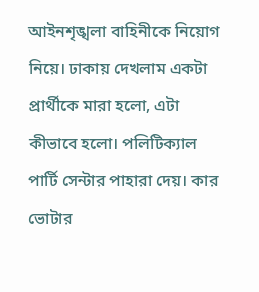আইনশৃঙ্খলা বাহিনীকে নিয়োগ নিয়ে। ঢাকায় দেখলাম একটা প্রার্থীকে মারা হলো, এটা কীভাবে হলো। পলিটিক্যাল পার্টি সেন্টার পাহারা দেয়। কার ভোটার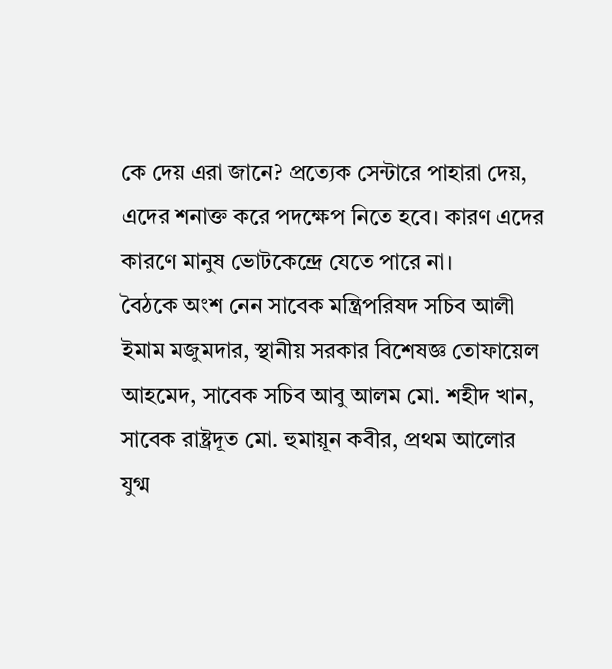কে দেয় এরা জানে? প্রত্যেক সেন্টারে পাহারা দেয়, এদের শনাক্ত করে পদক্ষেপ নিতে হবে। কারণ এদের কারণে মানুষ ভোটকেন্দ্রে যেতে পারে না।
বৈঠকে অংশ নেন সাবেক মন্ত্রিপরিষদ সচিব আলী ইমাম মজুমদার, স্থানীয় সরকার বিশেষজ্ঞ তোফায়েল আহমেদ, সাবেক সচিব আবু আলম মো. শহীদ খান, সাবেক রাষ্ট্রদূত মো. হুমায়ূন কবীর, প্রথম আলোর যুগ্ম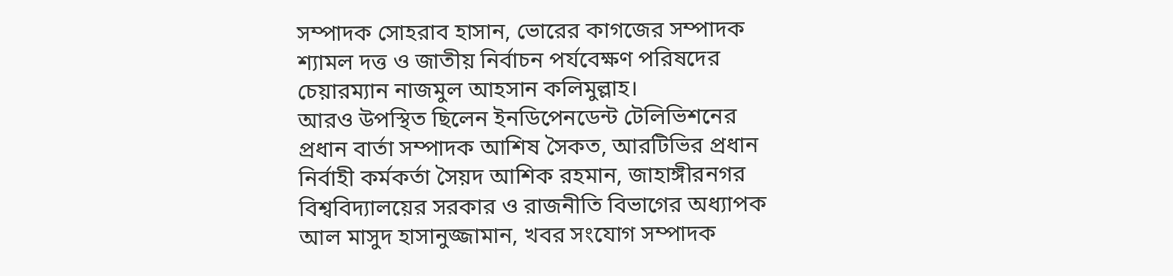সম্পাদক সোহরাব হাসান, ভোরের কাগজের সম্পাদক শ্যামল দত্ত ও জাতীয় নির্বাচন পর্যবেক্ষণ পরিষদের চেয়ারম্যান নাজমুল আহসান কলিমুল্লাহ।
আরও উপস্থিত ছিলেন ইনডিপেনডেন্ট টেলিভিশনের প্রধান বার্তা সম্পাদক আশিষ সৈকত, আরটিভির প্রধান নির্বাহী কর্মকর্তা সৈয়দ আশিক রহমান, জাহাঙ্গীরনগর বিশ্ববিদ্যালয়ের সরকার ও রাজনীতি বিভাগের অধ্যাপক আল মাসুদ হাসানুজ্জামান, খবর সংযোগ সম্পাদক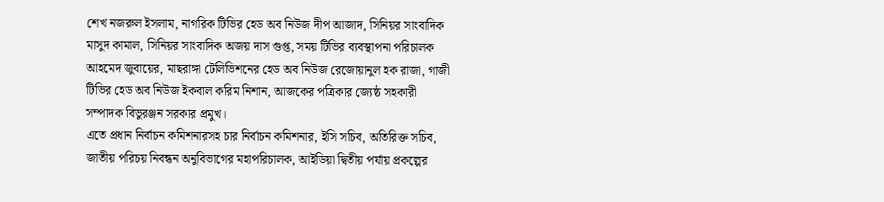শেখ নজরুল ইসলাম, নাগরিক টিভির হেড অব নিউজ দীপ আজাদ, সিনিয়র সাংবাদিক মাসুদ কামাল, সিনিয়র সাংবাদিক অজয় দাস গুপ্ত, সময় টিভির ব্যবস্থাপনা পরিচালক আহমেদ জুবায়ের, মাছরাঙ্গা টেলিভিশনের হেড অব নিউজ রেজোয়ানুল হক রাজা, গাজী টিভির হেড অব নিউজ ইকবাল করিম নিশান, আজকের পত্রিকার জ্যেষ্ঠ সহকারী সম্পাদক বিভুরঞ্জন সরকার প্রমুখ।
এতে প্রধান নির্বাচন কমিশনারসহ চার নির্বাচন কমিশনার, ইসি সচিব, অতিরিক্ত সচিব, জাতীয় পরিচয় নিবন্ধন অনুবিভাগের মহাপরিচালক, আইডিয়া দ্বিতীয় পর্যায় প্রকল্পের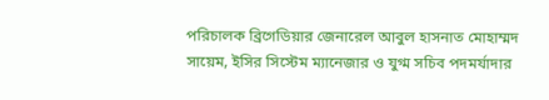পরিচালক ব্রিগেডিয়ার জেনারেল আবুল হাসনাত মোহাম্মদ সায়েম, ইসির সিস্টেম ম্যানেজার ও যুগ্ম সচিব পদমর্যাদার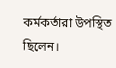কর্মকর্তারা উপস্থিত ছিলেন।